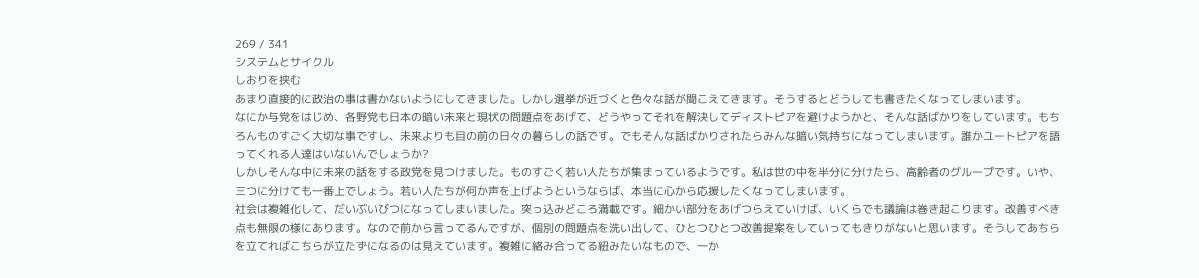269 / 341
システムとサイクル
しおりを挟む
あまり直接的に政治の事は書かないようにしてきました。しかし選挙が近づくと色々な話が聞こえてきます。そうするとどうしても書きたくなってしまいます。
なにか与党をはじめ、各野党も日本の暗い未来と現状の問題点をあげて、どうやってそれを解決してディストピアを避けようかと、そんな話ばかりをしています。もちろんものすごく大切な事ですし、未来よりも目の前の日々の暮らしの話です。でもそんな話ばかりされたらみんな暗い気持ちになってしまいます。誰かユートピアを語ってくれる人達はいないんでしょうか?
しかしそんな中に未来の話をする政党を見つけました。ものすごく若い人たちが集まっているようです。私は世の中を半分に分けたら、高齢者のグループです。いや、三つに分けても一番上でしょう。若い人たちが何か声を上げようというならば、本当に心から応援したくなってしまいます。
社会は複雑化して、だいぶいびつになってしまいました。突っ込みどころ満載です。細かい部分をあげつらえていけば、いくらでも議論は巻き起こります。改善すべき点も無限の様にあります。なので前から言ってるんですが、個別の問題点を洗い出して、ひとつひとつ改善提案をしていってもきりがないと思います。そうしてあちらを立てればこちらが立たずになるのは見えています。複雑に絡み合ってる紐みたいなもので、一か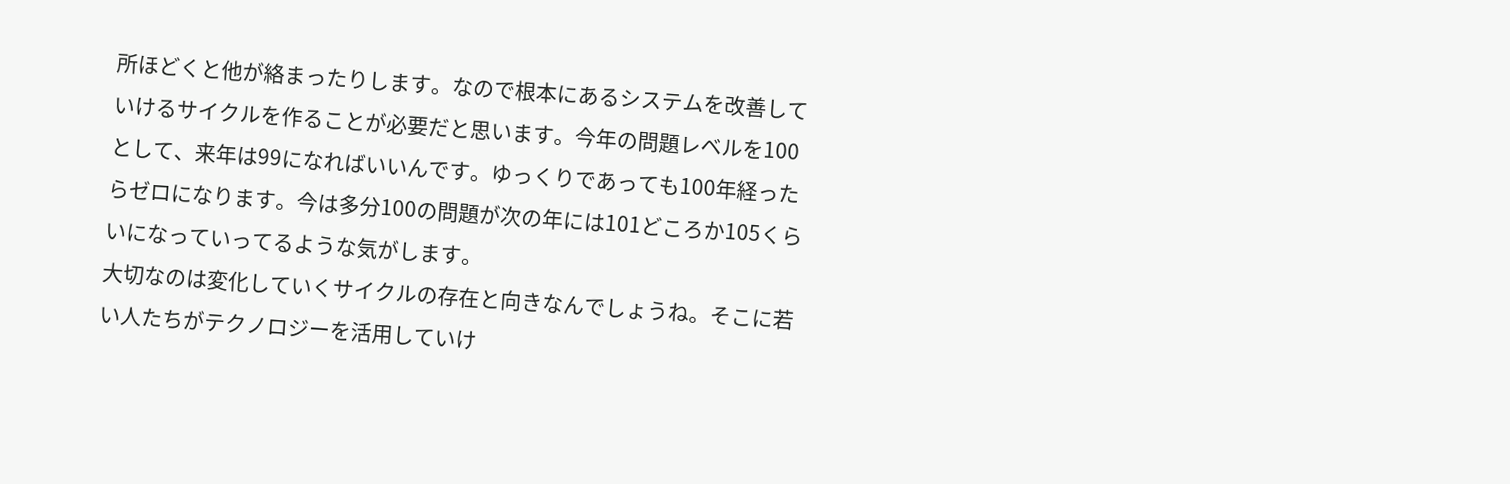所ほどくと他が絡まったりします。なので根本にあるシステムを改善していけるサイクルを作ることが必要だと思います。今年の問題レベルを100として、来年は99になればいいんです。ゆっくりであっても100年経ったらゼロになります。今は多分100の問題が次の年には101どころか105くらいになっていってるような気がします。
大切なのは変化していくサイクルの存在と向きなんでしょうね。そこに若い人たちがテクノロジーを活用していけ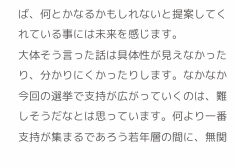ば、何とかなるかもしれないと提案してくれている事には未来を感じます。
大体そう言った話は具体性が見えなかったり、分かりにくかったりします。なかなか今回の選挙で支持が広がっていくのは、難しそうだなとは思っています。何より一番支持が集まるであろう若年層の間に、無関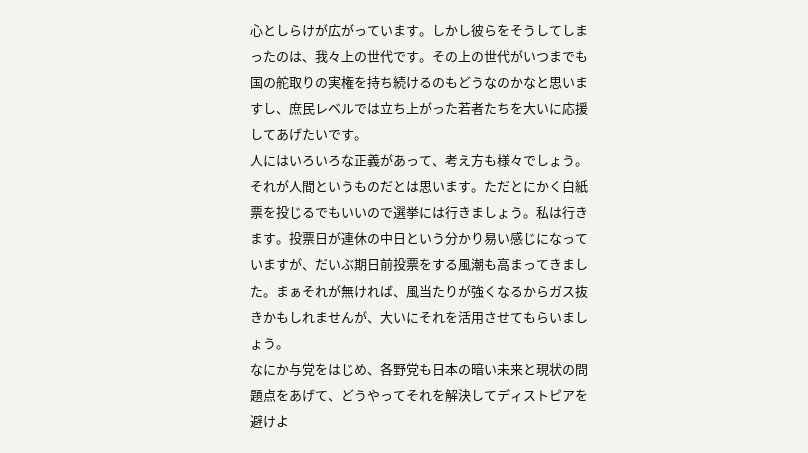心としらけが広がっています。しかし彼らをそうしてしまったのは、我々上の世代です。その上の世代がいつまでも国の舵取りの実権を持ち続けるのもどうなのかなと思いますし、庶民レベルでは立ち上がった若者たちを大いに応援してあげたいです。
人にはいろいろな正義があって、考え方も様々でしょう。それが人間というものだとは思います。ただとにかく白紙票を投じるでもいいので選挙には行きましょう。私は行きます。投票日が連休の中日という分かり易い感じになっていますが、だいぶ期日前投票をする風潮も高まってきました。まぁそれが無ければ、風当たりが強くなるからガス抜きかもしれませんが、大いにそれを活用させてもらいましょう。
なにか与党をはじめ、各野党も日本の暗い未来と現状の問題点をあげて、どうやってそれを解決してディストピアを避けよ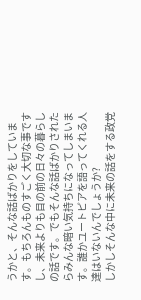うかと、そんな話ばかりをしています。もちろんものすごく大切な事ですし、未来よりも目の前の日々の暮らしの話です。でもそんな話ばかりされたらみんな暗い気持ちになってしまいます。誰かユートピアを語ってくれる人達はいないんでしょうか?
しかしそんな中に未来の話をする政党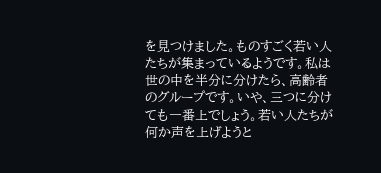を見つけました。ものすごく若い人たちが集まっているようです。私は世の中を半分に分けたら、高齢者のグループです。いや、三つに分けても一番上でしょう。若い人たちが何か声を上げようと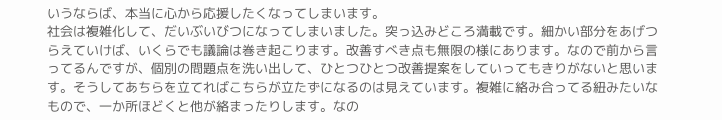いうならば、本当に心から応援したくなってしまいます。
社会は複雑化して、だいぶいびつになってしまいました。突っ込みどころ満載です。細かい部分をあげつらえていけば、いくらでも議論は巻き起こります。改善すべき点も無限の様にあります。なので前から言ってるんですが、個別の問題点を洗い出して、ひとつひとつ改善提案をしていってもきりがないと思います。そうしてあちらを立てればこちらが立たずになるのは見えています。複雑に絡み合ってる紐みたいなもので、一か所ほどくと他が絡まったりします。なの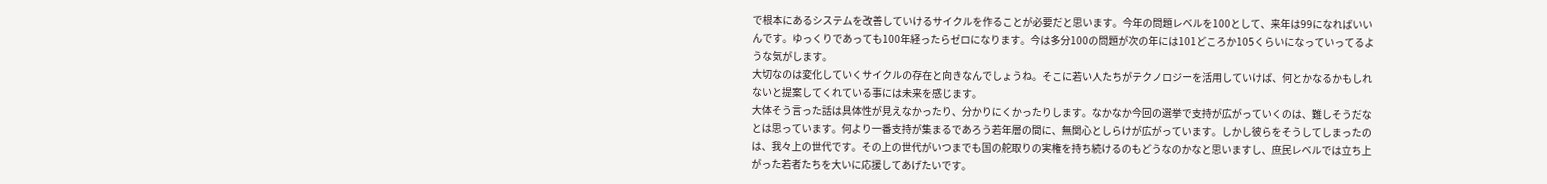で根本にあるシステムを改善していけるサイクルを作ることが必要だと思います。今年の問題レベルを100として、来年は99になればいいんです。ゆっくりであっても100年経ったらゼロになります。今は多分100の問題が次の年には101どころか105くらいになっていってるような気がします。
大切なのは変化していくサイクルの存在と向きなんでしょうね。そこに若い人たちがテクノロジーを活用していけば、何とかなるかもしれないと提案してくれている事には未来を感じます。
大体そう言った話は具体性が見えなかったり、分かりにくかったりします。なかなか今回の選挙で支持が広がっていくのは、難しそうだなとは思っています。何より一番支持が集まるであろう若年層の間に、無関心としらけが広がっています。しかし彼らをそうしてしまったのは、我々上の世代です。その上の世代がいつまでも国の舵取りの実権を持ち続けるのもどうなのかなと思いますし、庶民レベルでは立ち上がった若者たちを大いに応援してあげたいです。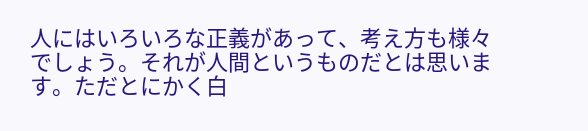人にはいろいろな正義があって、考え方も様々でしょう。それが人間というものだとは思います。ただとにかく白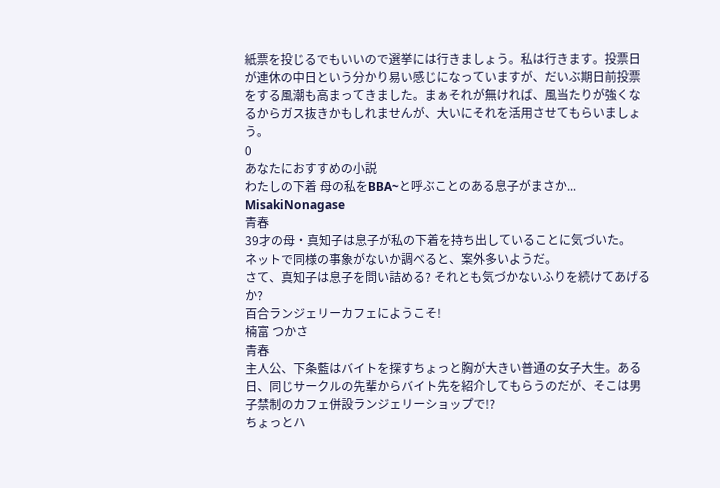紙票を投じるでもいいので選挙には行きましょう。私は行きます。投票日が連休の中日という分かり易い感じになっていますが、だいぶ期日前投票をする風潮も高まってきました。まぁそれが無ければ、風当たりが強くなるからガス抜きかもしれませんが、大いにそれを活用させてもらいましょう。
0
あなたにおすすめの小説
わたしの下着 母の私をBBA~と呼ぶことのある息子がまさか...
MisakiNonagase
青春
39才の母・真知子は息子が私の下着を持ち出していることに気づいた。
ネットで同様の事象がないか調べると、案外多いようだ。
さて、真知子は息子を問い詰める? それとも気づかないふりを続けてあげるか?
百合ランジェリーカフェにようこそ!
楠富 つかさ
青春
主人公、下条藍はバイトを探すちょっと胸が大きい普通の女子大生。ある日、同じサークルの先輩からバイト先を紹介してもらうのだが、そこは男子禁制のカフェ併設ランジェリーショップで!?
ちょっとハ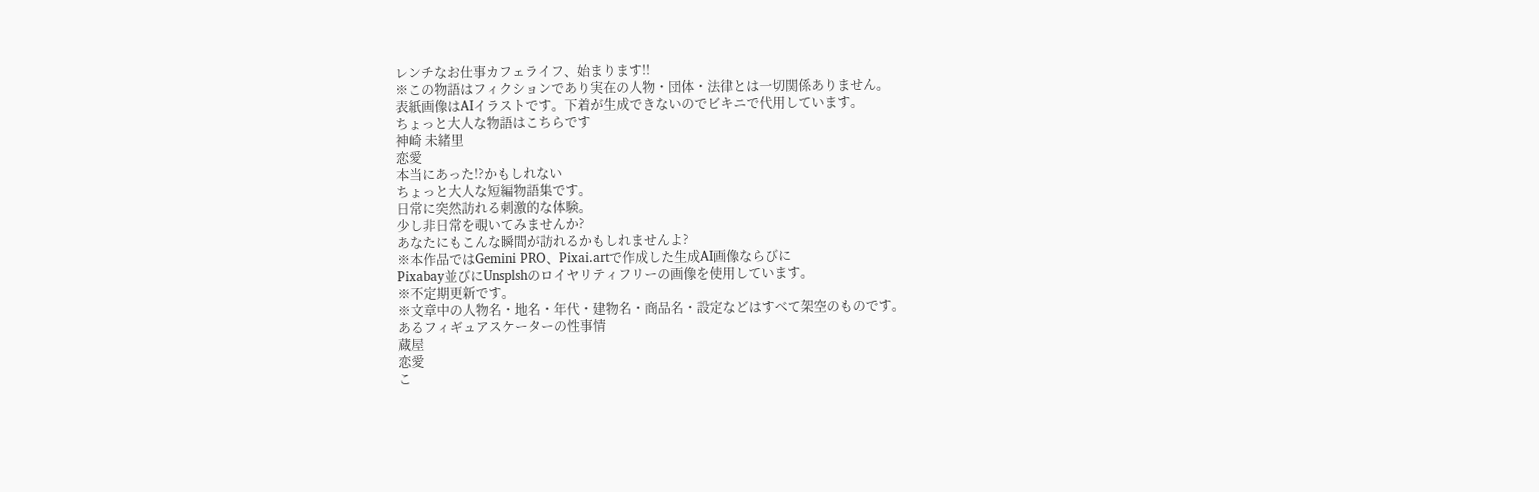レンチなお仕事カフェライフ、始まります!!
※この物語はフィクションであり実在の人物・団体・法律とは一切関係ありません。
表紙画像はAIイラストです。下着が生成できないのでビキニで代用しています。
ちょっと大人な物語はこちらです
神崎 未緒里
恋愛
本当にあった!?かもしれない
ちょっと大人な短編物語集です。
日常に突然訪れる刺激的な体験。
少し非日常を覗いてみませんか?
あなたにもこんな瞬間が訪れるかもしれませんよ?
※本作品ではGemini PRO、Pixai.artで作成した生成AI画像ならびに
Pixabay並びにUnsplshのロイヤリティフリーの画像を使用しています。
※不定期更新です。
※文章中の人物名・地名・年代・建物名・商品名・設定などはすべて架空のものです。
あるフィギュアスケーターの性事情
蔵屋
恋愛
こ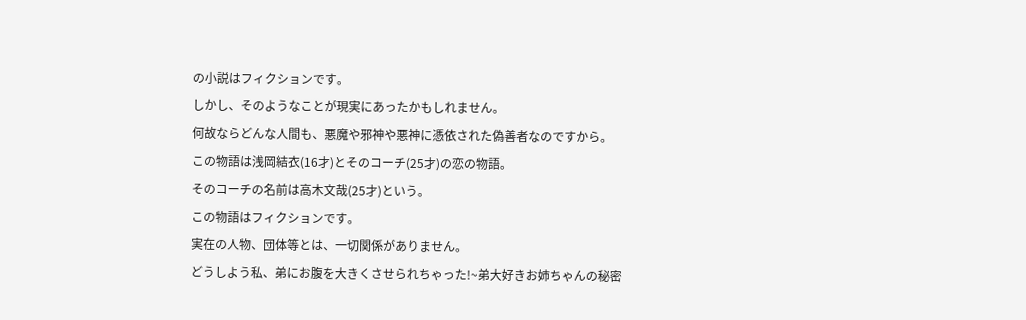の小説はフィクションです。
しかし、そのようなことが現実にあったかもしれません。
何故ならどんな人間も、悪魔や邪神や悪神に憑依された偽善者なのですから。
この物語は浅岡結衣(16才)とそのコーチ(25才)の恋の物語。
そのコーチの名前は高木文哉(25才)という。
この物語はフィクションです。
実在の人物、団体等とは、一切関係がありません。
どうしよう私、弟にお腹を大きくさせられちゃった!~弟大好きお姉ちゃんの秘密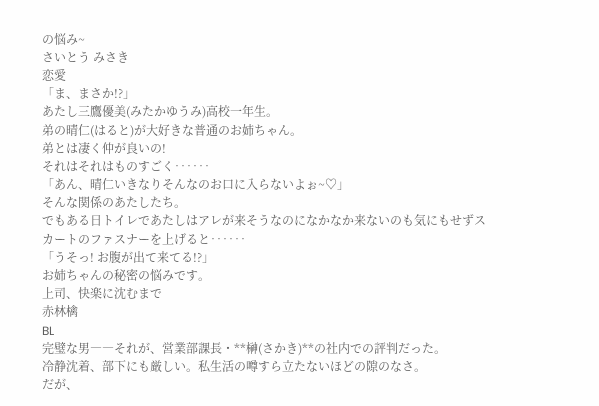の悩み~
さいとう みさき
恋愛
「ま、まさか!?」
あたし三鷹優美(みたかゆうみ)高校一年生。
弟の晴仁(はると)が大好きな普通のお姉ちゃん。
弟とは凄く仲が良いの!
それはそれはものすごく‥‥‥
「あん、晴仁いきなりそんなのお口に入らないよぉ~♡」
そんな関係のあたしたち。
でもある日トイレであたしはアレが来そうなのになかなか来ないのも気にもせずスカートのファスナーを上げると‥‥‥
「うそっ! お腹が出て来てる!?」
お姉ちゃんの秘密の悩みです。
上司、快楽に沈むまで
赤林檎
BL
完璧な男――それが、営業部課長・**榊(さかき)**の社内での評判だった。
冷静沈着、部下にも厳しい。私生活の噂すら立たないほどの隙のなさ。
だが、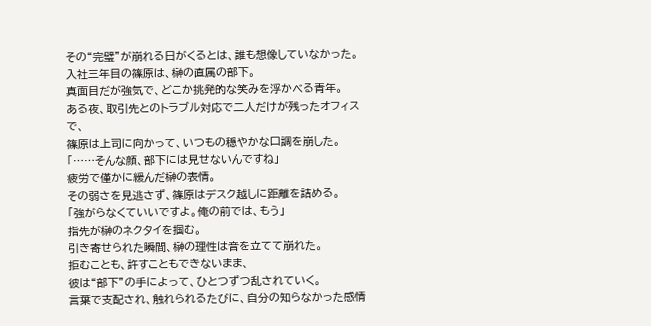その“完璧”が崩れる日がくるとは、誰も想像していなかった。
入社三年目の篠原は、榊の直属の部下。
真面目だが強気で、どこか挑発的な笑みを浮かべる青年。
ある夜、取引先とのトラブル対応で二人だけが残ったオフィスで、
篠原は上司に向かって、いつもの穏やかな口調を崩した。「……そんな顔、部下には見せないんですね」
疲労で僅かに緩んだ榊の表情。
その弱さを見逃さず、篠原はデスク越しに距離を詰める。
「強がらなくていいですよ。俺の前では、もう」
指先が榊のネクタイを掴む。
引き寄せられた瞬間、榊の理性は音を立てて崩れた。
拒むことも、許すこともできないまま、
彼は“部下”の手によって、ひとつずつ乱されていく。
言葉で支配され、触れられるたびに、自分の知らなかった感情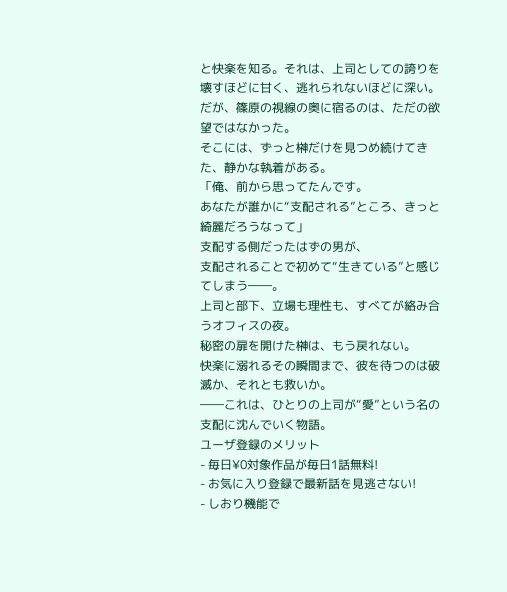と快楽を知る。それは、上司としての誇りを壊すほどに甘く、逃れられないほどに深い。
だが、篠原の視線の奥に宿るのは、ただの欲望ではなかった。
そこには、ずっと榊だけを見つめ続けてきた、静かな執着がある。
「俺、前から思ってたんです。
あなたが誰かに“支配される”ところ、きっと綺麗だろうなって」
支配する側だったはずの男が、
支配されることで初めて“生きている”と感じてしまう――。
上司と部下、立場も理性も、すべてが絡み合うオフィスの夜。
秘密の扉を開けた榊は、もう戻れない。
快楽に溺れるその瞬間まで、彼を待つのは破滅か、それとも救いか。
――これは、ひとりの上司が“愛”という名の支配に沈んでいく物語。
ユーザ登録のメリット
- 毎日¥0対象作品が毎日1話無料!
- お気に入り登録で最新話を見逃さない!
- しおり機能で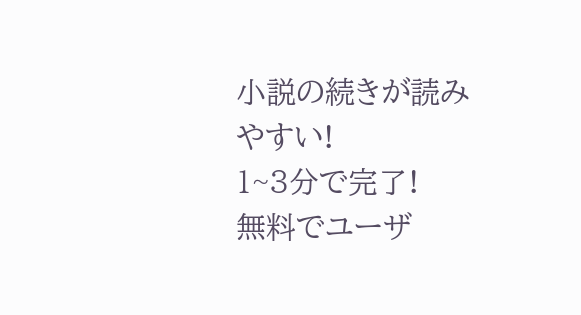小説の続きが読みやすい!
1~3分で完了!
無料でユーザ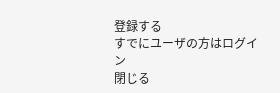登録する
すでにユーザの方はログイン
閉じる